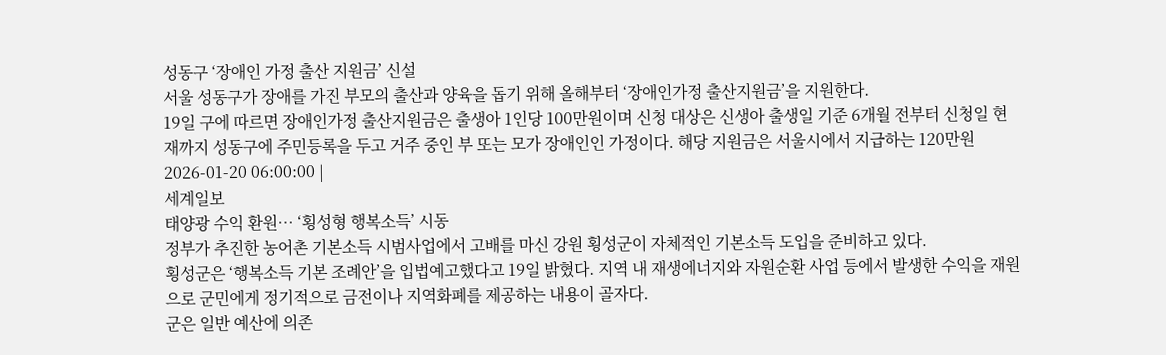성동구 ‘장애인 가정 출산 지원금’ 신설
서울 성동구가 장애를 가진 부모의 출산과 양육을 돕기 위해 올해부터 ‘장애인가정 출산지원금’을 지원한다.
19일 구에 따르면 장애인가정 출산지원금은 출생아 1인당 100만원이며 신청 대상은 신생아 출생일 기준 6개월 전부터 신청일 현재까지 성동구에 주민등록을 두고 거주 중인 부 또는 모가 장애인인 가정이다. 해당 지원금은 서울시에서 지급하는 120만원
2026-01-20 06:00:00 |
세계일보
태양광 수익 환원… ‘횡성형 행복소득’ 시동
정부가 추진한 농어촌 기본소득 시범사업에서 고배를 마신 강원 횡성군이 자체적인 기본소득 도입을 준비하고 있다.
횡성군은 ‘행복소득 기본 조례안’을 입법예고했다고 19일 밝혔다. 지역 내 재생에너지와 자원순환 사업 등에서 발생한 수익을 재원으로 군민에게 정기적으로 금전이나 지역화폐를 제공하는 내용이 골자다.
군은 일반 예산에 의존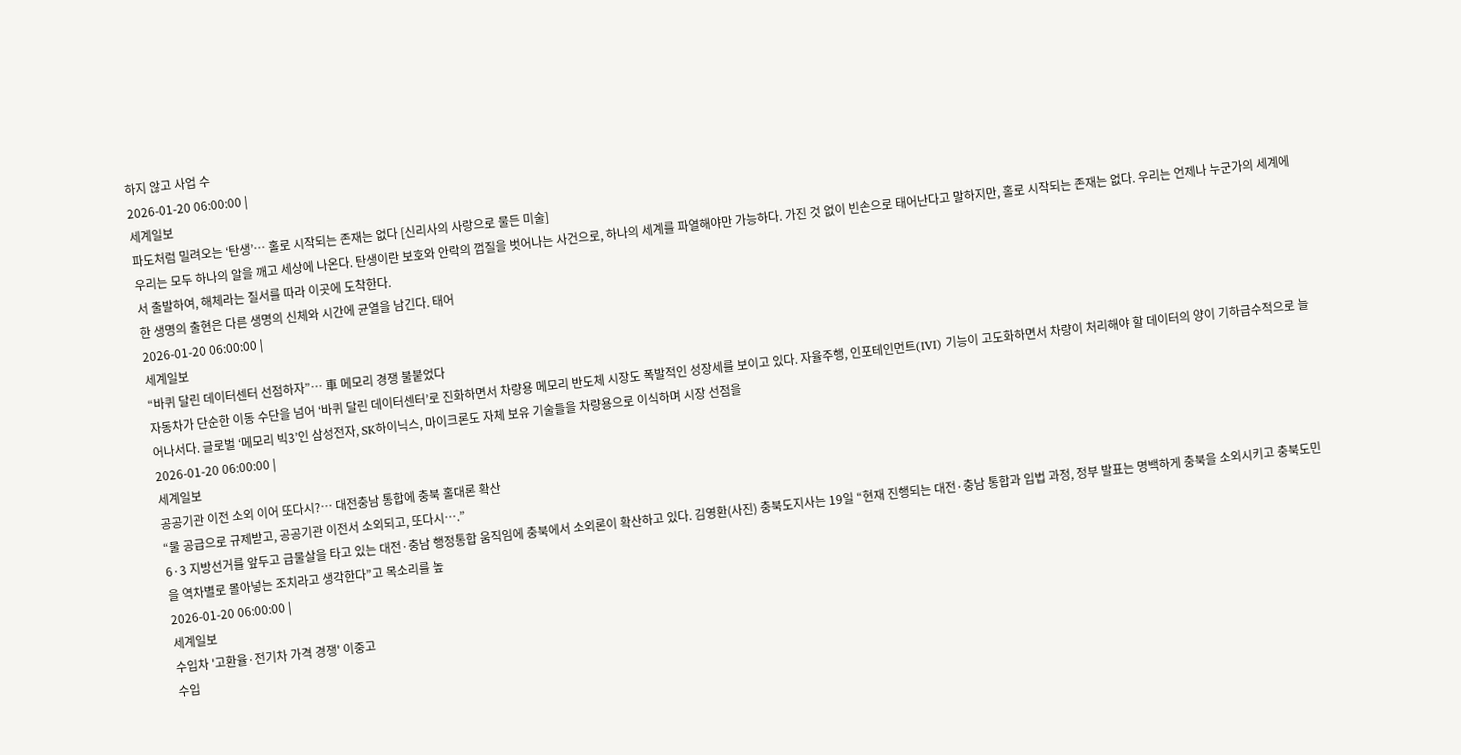하지 않고 사업 수
2026-01-20 06:00:00 |
세계일보
파도처럼 밀려오는 ‘탄생’… 홀로 시작되는 존재는 없다 [신리사의 사랑으로 물든 미술]
우리는 모두 하나의 알을 깨고 세상에 나온다. 탄생이란 보호와 안락의 껍질을 벗어나는 사건으로, 하나의 세계를 파열해야만 가능하다. 가진 것 없이 빈손으로 태어난다고 말하지만, 홀로 시작되는 존재는 없다. 우리는 언제나 누군가의 세계에서 출발하여, 해체라는 질서를 따라 이곳에 도착한다.
한 생명의 출현은 다른 생명의 신체와 시간에 균열을 남긴다. 태어
2026-01-20 06:00:00 |
세계일보
“바퀴 달린 데이터센터 선점하자”… 車 메모리 경쟁 불붙었다
자동차가 단순한 이동 수단을 넘어 ‘바퀴 달린 데이터센터’로 진화하면서 차량용 메모리 반도체 시장도 폭발적인 성장세를 보이고 있다. 자율주행, 인포테인먼트(IVI) 기능이 고도화하면서 차량이 처리해야 할 데이터의 양이 기하급수적으로 늘어나서다. 글로벌 ‘메모리 빅3’인 삼성전자, SK하이닉스, 마이크론도 자체 보유 기술들을 차량용으로 이식하며 시장 선점을
2026-01-20 06:00:00 |
세계일보
공공기관 이전 소외 이어 또다시?… 대전충남 통합에 충북 홀대론 확산
“물 공급으로 규제받고, 공공기관 이전서 소외되고, 또다시….”
6·3 지방선거를 앞두고 급물살을 타고 있는 대전·충남 행정통합 움직임에 충북에서 소외론이 확산하고 있다. 김영환(사진) 충북도지사는 19일 “현재 진행되는 대전·충남 통합과 입법 과정, 정부 발표는 명백하게 충북을 소외시키고 충북도민을 역차별로 몰아넣는 조치라고 생각한다”고 목소리를 높
2026-01-20 06:00:00 |
세계일보
수입차 '고환율·전기차 가격 경쟁' 이중고
수입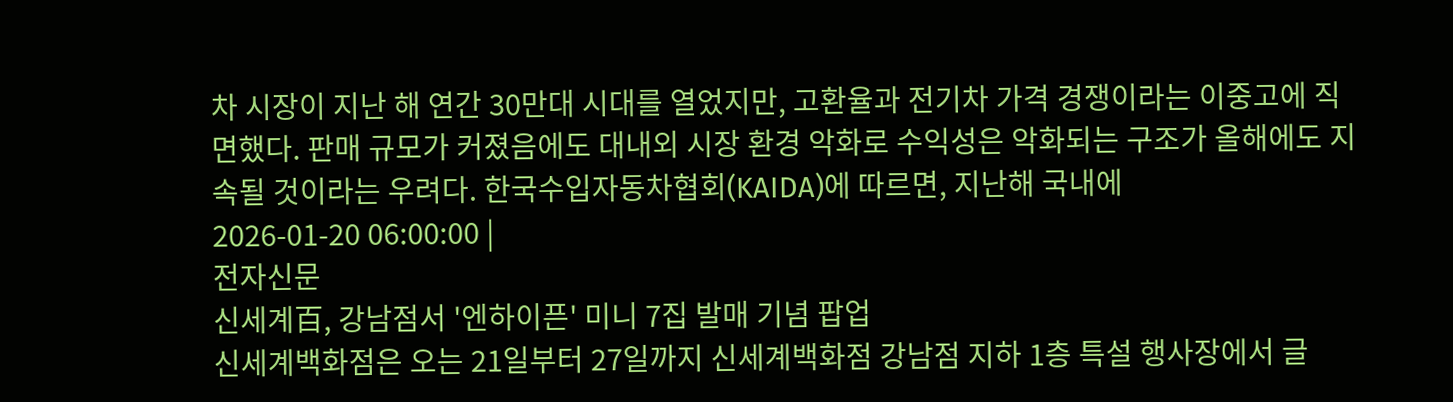차 시장이 지난 해 연간 30만대 시대를 열었지만, 고환율과 전기차 가격 경쟁이라는 이중고에 직면했다. 판매 규모가 커졌음에도 대내외 시장 환경 악화로 수익성은 악화되는 구조가 올해에도 지속될 것이라는 우려다. 한국수입자동차협회(KAIDA)에 따르면, 지난해 국내에
2026-01-20 06:00:00 |
전자신문
신세계百, 강남점서 '엔하이픈' 미니 7집 발매 기념 팝업
신세계백화점은 오는 21일부터 27일까지 신세계백화점 강남점 지하 1층 특설 행사장에서 글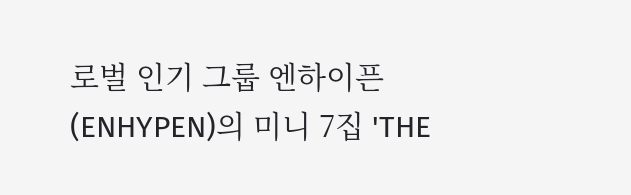로벌 인기 그룹 엔하이픈(ENHYPEN)의 미니 7집 'THE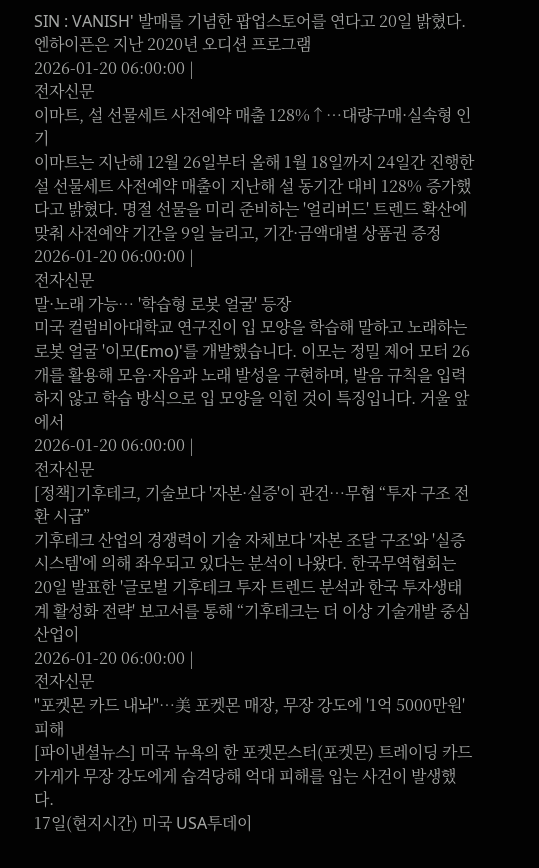SIN : VANISH' 발매를 기념한 팝업스토어를 연다고 20일 밝혔다. 엔하이픈은 지난 2020년 오디션 프로그램
2026-01-20 06:00:00 |
전자신문
이마트, 설 선물세트 사전예약 매출 128%↑…대량구매·실속형 인기
이마트는 지난해 12월 26일부터 올해 1월 18일까지 24일간 진행한 설 선물세트 사전예약 매출이 지난해 설 동기간 대비 128% 증가했다고 밝혔다. 명절 선물을 미리 준비하는 '얼리버드' 트렌드 확산에 맞춰 사전예약 기간을 9일 늘리고, 기간·금액대별 상품권 증정
2026-01-20 06:00:00 |
전자신문
말·노래 가능… '학습형 로봇 얼굴' 등장
미국 컬럼비아대학교 연구진이 입 모양을 학습해 말하고 노래하는 로봇 얼굴 '이모(Emo)'를 개발했습니다. 이모는 정밀 제어 모터 26개를 활용해 모음·자음과 노래 발성을 구현하며, 발음 규칙을 입력하지 않고 학습 방식으로 입 모양을 익힌 것이 특징입니다. 거울 앞에서
2026-01-20 06:00:00 |
전자신문
[정책]기후테크, 기술보다 '자본·실증'이 관건…무협 “투자 구조 전환 시급”
기후테크 산업의 경쟁력이 기술 자체보다 '자본 조달 구조'와 '실증 시스템'에 의해 좌우되고 있다는 분석이 나왔다. 한국무역협회는 20일 발표한 '글로벌 기후테크 투자 트렌드 분석과 한국 투자생태계 활성화 전략' 보고서를 통해 “기후테크는 더 이상 기술개발 중심 산업이
2026-01-20 06:00:00 |
전자신문
"포켓몬 카드 내놔"…美 포켓몬 매장, 무장 강도에 '1억 5000만원' 피해
[파이낸셜뉴스] 미국 뉴욕의 한 포켓몬스터(포켓몬) 트레이딩 카드 가게가 무장 강도에게 습격당해 억대 피해를 입는 사건이 발생했다.
17일(현지시간) 미국 USA투데이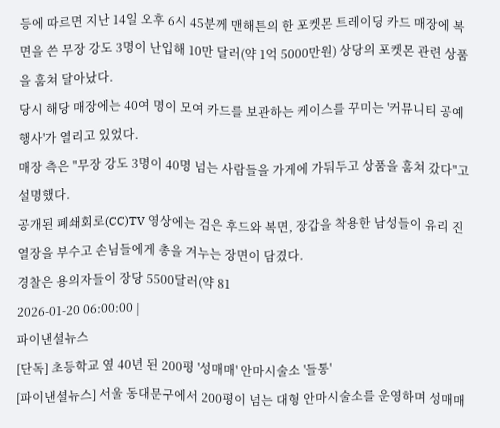등에 따르면 지난 14일 오후 6시 45분께 맨해튼의 한 포켓몬 트레이딩 카드 매장에 복면을 쓴 무장 강도 3명이 난입해 10만 달러(약 1억 5000만원) 상당의 포켓몬 관련 상품을 훔쳐 달아났다.
당시 해당 매장에는 40여 명이 모여 카드를 보관하는 케이스를 꾸미는 '커뮤니티 공예 행사'가 열리고 있었다.
매장 측은 "무장 강도 3명이 40명 넘는 사람들을 가게에 가둬두고 상품을 훔쳐 갔다"고 설명했다.
공개된 폐쇄회로(CC)TV 영상에는 검은 후드와 복면, 장갑을 착용한 남성들이 유리 진열장을 부수고 손님들에게 총을 겨누는 장면이 담겼다.
경찰은 용의자들이 장당 5500달러(약 81
2026-01-20 06:00:00 |
파이낸셜뉴스
[단독] 초등학교 옆 40년 된 200평 '성매매' 안마시술소 '들통'
[파이낸셜뉴스] 서울 동대문구에서 200평이 넘는 대형 안마시술소를 운영하며 성매매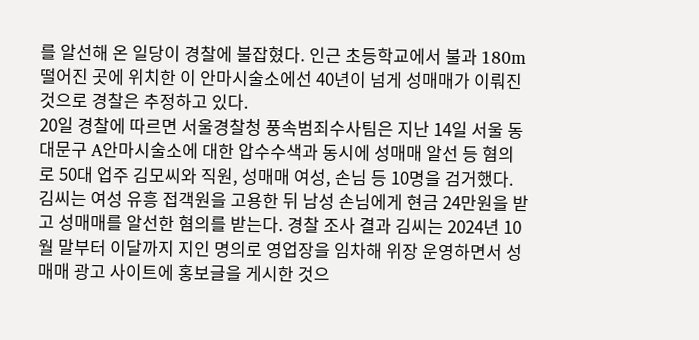를 알선해 온 일당이 경찰에 불잡혔다. 인근 초등학교에서 불과 180m 떨어진 곳에 위치한 이 안마시술소에선 40년이 넘게 성매매가 이뤄진 것으로 경찰은 추정하고 있다.
20일 경찰에 따르면 서울경찰청 풍속범죄수사팀은 지난 14일 서울 동대문구 A안마시술소에 대한 압수수색과 동시에 성매매 알선 등 혐의로 50대 업주 김모씨와 직원, 성매매 여성, 손님 등 10명을 검거했다.
김씨는 여성 유흥 접객원을 고용한 뒤 남성 손님에게 현금 24만원을 받고 성매매를 알선한 혐의를 받는다. 경찰 조사 결과 김씨는 2024년 10월 말부터 이달까지 지인 명의로 영업장을 임차해 위장 운영하면서 성매매 광고 사이트에 홍보글을 게시한 것으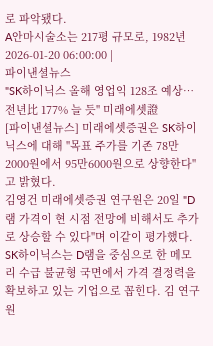로 파악됐다.
A안마시술소는 217평 규모로, 1982년
2026-01-20 06:00:00 |
파이낸셜뉴스
"SK하이닉스 올해 영업익 128조 예상…전년比 177% 늘 듯" 미래에셋證
[파이낸셜뉴스] 미래에셋증권은 SK하이닉스에 대해 "목표 주가를 기존 78만2000원에서 95만6000원으로 상향한다"고 밝혔다.
김영건 미래에셋증권 연구원은 20일 "D램 가격이 현 시점 전망에 비해서도 추가로 상승할 수 있다"며 이같이 평가했다.
SK하이닉스는 D램을 중심으로 한 메모리 수급 불균형 국면에서 가격 결정력을 확보하고 있는 기업으로 꼽힌다. 김 연구원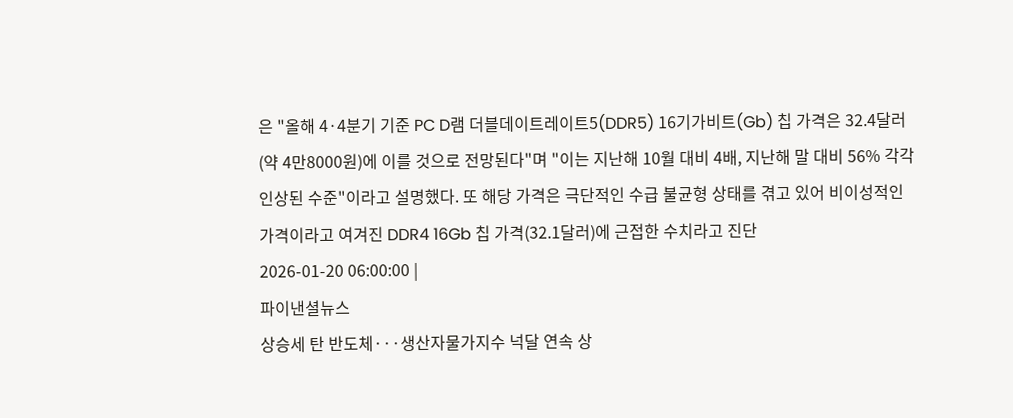은 "올해 4·4분기 기준 PC D램 더블데이트레이트5(DDR5) 16기가비트(Gb) 칩 가격은 32.4달러(약 4만8000원)에 이를 것으로 전망된다"며 "이는 지난해 10월 대비 4배, 지난해 말 대비 56% 각각 인상된 수준"이라고 설명했다. 또 해당 가격은 극단적인 수급 불균형 상태를 겪고 있어 비이성적인 가격이라고 여겨진 DDR4 16Gb 칩 가격(32.1달러)에 근접한 수치라고 진단
2026-01-20 06:00:00 |
파이낸셜뉴스
상승세 탄 반도체···생산자물가지수 넉달 연속 상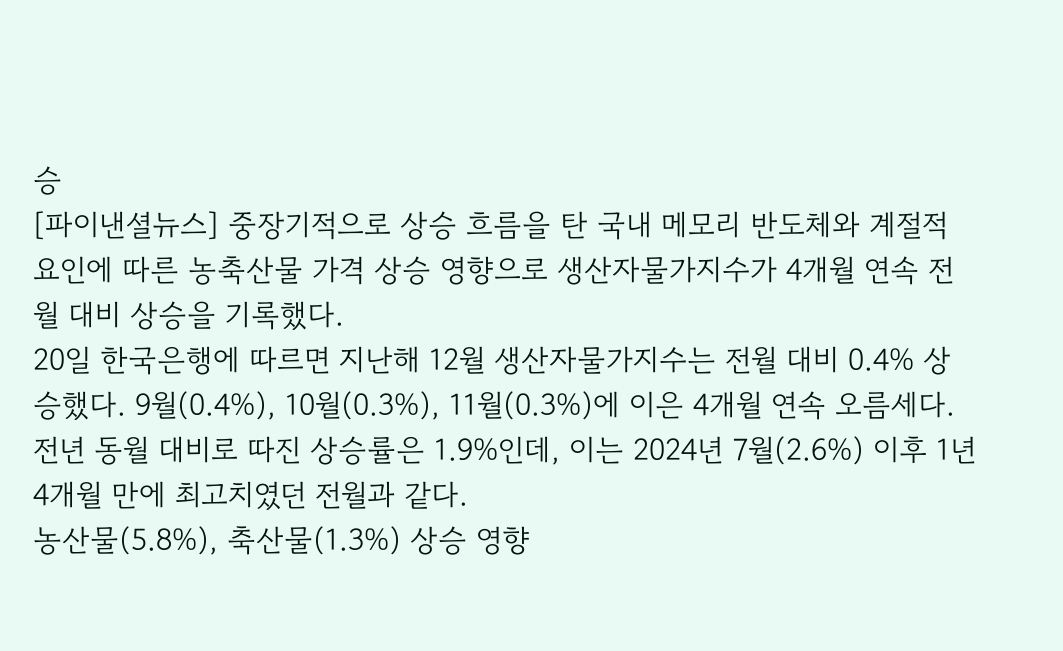승
[파이낸셜뉴스] 중장기적으로 상승 흐름을 탄 국내 메모리 반도체와 계절적 요인에 따른 농축산물 가격 상승 영향으로 생산자물가지수가 4개월 연속 전월 대비 상승을 기록했다.
20일 한국은행에 따르면 지난해 12월 생산자물가지수는 전월 대비 0.4% 상승했다. 9월(0.4%), 10월(0.3%), 11월(0.3%)에 이은 4개월 연속 오름세다. 전년 동월 대비로 따진 상승률은 1.9%인데, 이는 2024년 7월(2.6%) 이후 1년4개월 만에 최고치였던 전월과 같다.
농산물(5.8%), 축산물(1.3%) 상승 영향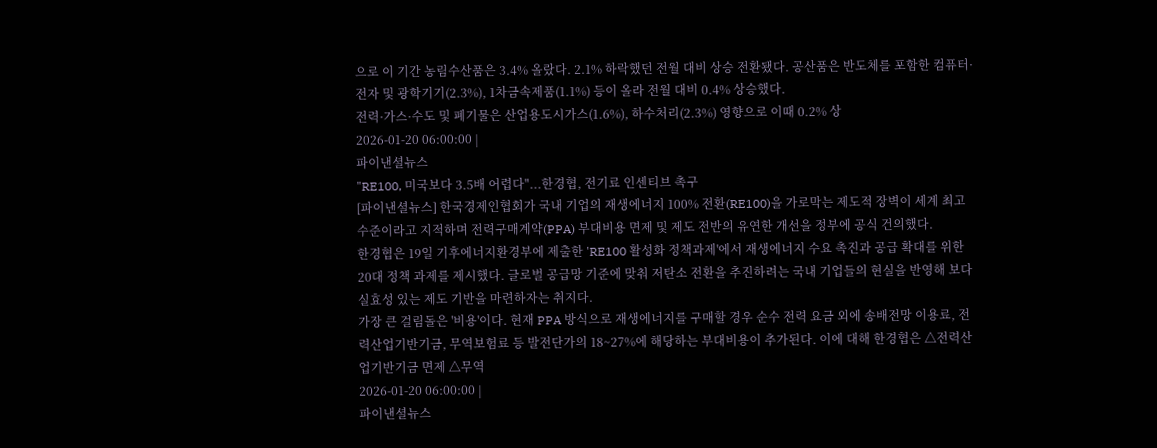으로 이 기간 농림수산품은 3.4% 올랐다. 2.1% 하락했던 전월 대비 상승 전환됐다. 공산품은 반도체를 포함한 컴퓨터·전자 및 광학기기(2.3%), 1차금속제품(1.1%) 등이 올라 전월 대비 0.4% 상승했다.
전력·가스·수도 및 폐기물은 산업용도시가스(1.6%), 하수처리(2.3%) 영향으로 이때 0.2% 상
2026-01-20 06:00:00 |
파이낸셜뉴스
"RE100, 미국보다 3.5배 어렵다"...한경협, 전기료 인센티브 촉구
[파이낸셜뉴스] 한국경제인협회가 국내 기업의 재생에너지 100% 전환(RE100)을 가로막는 제도적 장벽이 세계 최고 수준이라고 지적하며 전력구매계약(PPA) 부대비용 면제 및 제도 전반의 유연한 개선을 정부에 공식 건의했다.
한경협은 19일 기후에너지환경부에 제출한 'RE100 활성화 정책과제'에서 재생에너지 수요 촉진과 공급 확대를 위한 20대 정책 과제를 제시했다. 글로벌 공급망 기준에 맞춰 저탄소 전환을 추진하려는 국내 기업들의 현실을 반영해 보다 실효성 있는 제도 기반을 마련하자는 취지다.
가장 큰 걸림돌은 '비용'이다. 현재 PPA 방식으로 재생에너지를 구매할 경우 순수 전력 요금 외에 송배전망 이용료, 전력산업기반기금, 무역보험료 등 발전단가의 18~27%에 해당하는 부대비용이 추가된다. 이에 대해 한경협은 △전력산업기반기금 면제 △무역
2026-01-20 06:00:00 |
파이낸셜뉴스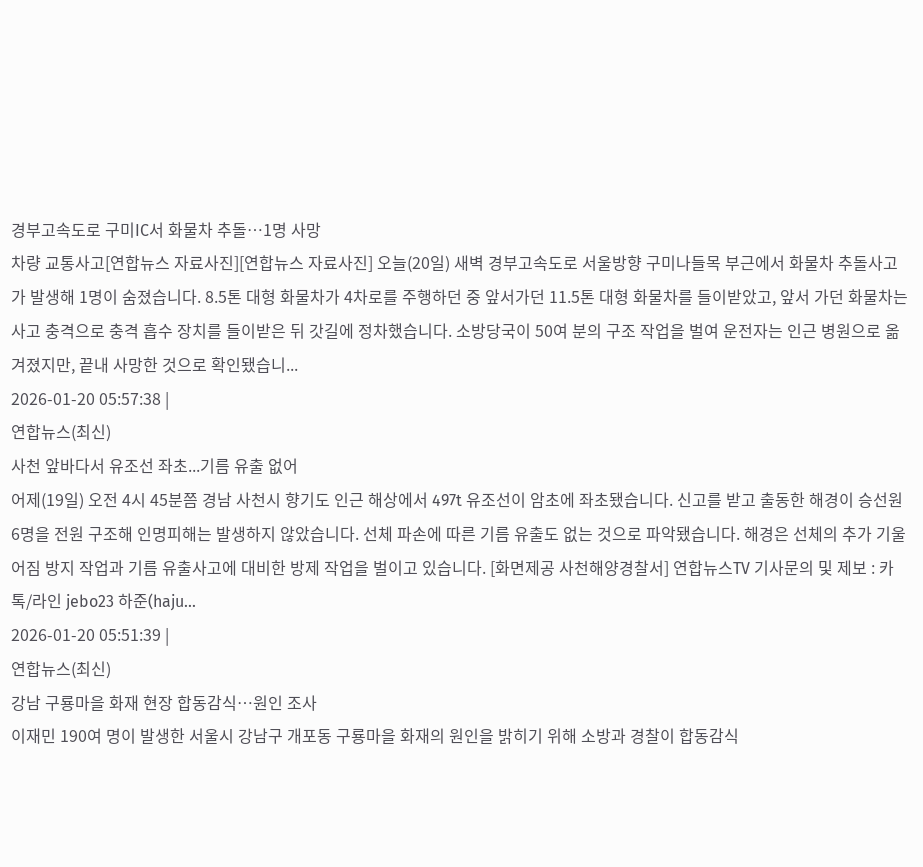경부고속도로 구미IC서 화물차 추돌…1명 사망
차량 교통사고[연합뉴스 자료사진][연합뉴스 자료사진] 오늘(20일) 새벽 경부고속도로 서울방향 구미나들목 부근에서 화물차 추돌사고가 발생해 1명이 숨졌습니다. 8.5톤 대형 화물차가 4차로를 주행하던 중 앞서가던 11.5톤 대형 화물차를 들이받았고, 앞서 가던 화물차는 사고 충격으로 충격 흡수 장치를 들이받은 뒤 갓길에 정차했습니다. 소방당국이 50여 분의 구조 작업을 벌여 운전자는 인근 병원으로 옮겨졌지만, 끝내 사망한 것으로 확인됐습니...
2026-01-20 05:57:38 |
연합뉴스(최신)
사천 앞바다서 유조선 좌초...기름 유출 없어
어제(19일) 오전 4시 45분쯤 경남 사천시 향기도 인근 해상에서 497t 유조선이 암초에 좌초됐습니다. 신고를 받고 출동한 해경이 승선원 6명을 전원 구조해 인명피해는 발생하지 않았습니다. 선체 파손에 따른 기름 유출도 없는 것으로 파악됐습니다. 해경은 선체의 추가 기울어짐 방지 작업과 기름 유출사고에 대비한 방제 작업을 벌이고 있습니다. [화면제공 사천해양경찰서] 연합뉴스TV 기사문의 및 제보 : 카톡/라인 jebo23 하준(haju...
2026-01-20 05:51:39 |
연합뉴스(최신)
강남 구룡마을 화재 현장 합동감식…원인 조사
이재민 190여 명이 발생한 서울시 강남구 개포동 구룡마을 화재의 원인을 밝히기 위해 소방과 경찰이 합동감식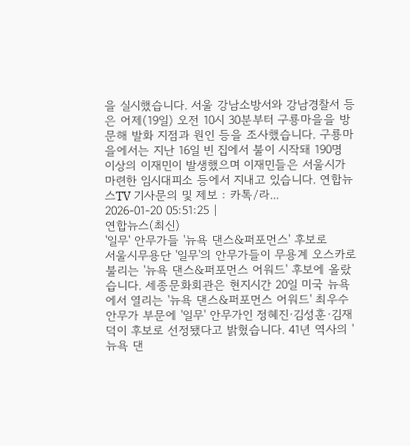을 실시했습니다. 서울 강남소방서와 강남경찰서 등은 어제(19일) 오전 10시 30분부터 구룡마을을 방문해 발화 지점과 원인 등을 조사했습니다. 구룡마을에서는 지난 16일 빈 집에서 불이 시작돼 190명 이상의 이재민이 발생했으며 이재민들은 서울시가 마련한 임시대피소 등에서 지내고 있습니다. 연합뉴스TV 기사문의 및 제보 : 카톡/라...
2026-01-20 05:51:25 |
연합뉴스(최신)
'일무' 안무가들 '뉴욕 댄스&퍼포먼스' 후보로
서울시무용단 '일무'의 안무가들이 무용계 오스카로 불리는 '뉴욕 댄스&퍼포먼스 어워드' 후보에 올랐습니다. 세종문화회관은 현지시간 20일 미국 뉴욕에서 열리는 '뉴욕 댄스&퍼포먼스 어워드' 최우수 안무가 부문에 '일무' 안무가인 정혜진·김성훈·김재덕이 후보로 선정됐다고 밝혔습니다. 41년 역사의 '뉴욕 댄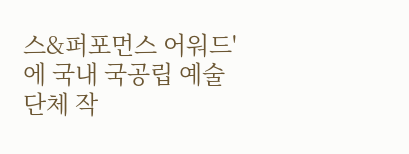스&퍼포먼스 어워드'에 국내 국공립 예술단체 작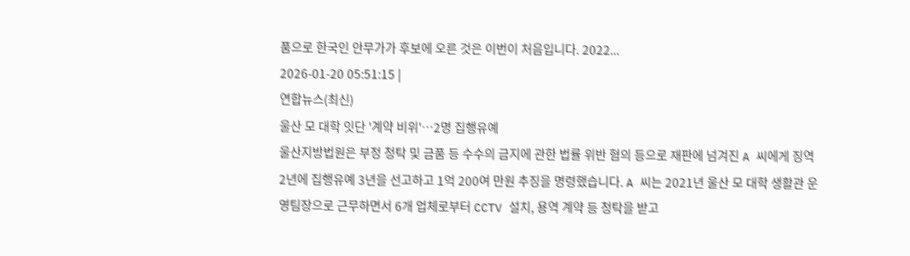품으로 한국인 안무가가 후보에 오른 것은 이번이 처음입니다. 2022...
2026-01-20 05:51:15 |
연합뉴스(최신)
울산 모 대학 잇단 '계약 비위'…2명 집행유예
울산지방법원은 부정 청탁 및 금품 등 수수의 금지에 관한 법률 위반 혐의 등으로 재판에 넘겨진 A 씨에게 징역 2년에 집행유예 3년을 선고하고 1억 200여 만원 추징을 명령했습니다. A 씨는 2021년 울산 모 대학 생활관 운영팀장으로 근무하면서 6개 업체로부터 CCTV 설치, 용역 계약 등 청탁을 받고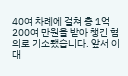40여 차례에 걸쳐 총 1억 200여 만원을 받아 챙긴 혐의로 기소됐습니다. 앞서 이 대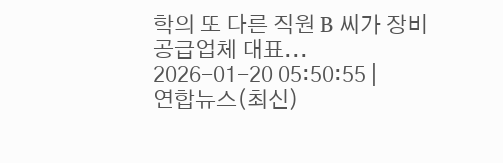학의 또 다른 직원 B 씨가 장비 공급업체 대표...
2026-01-20 05:50:55 |
연합뉴스(최신)